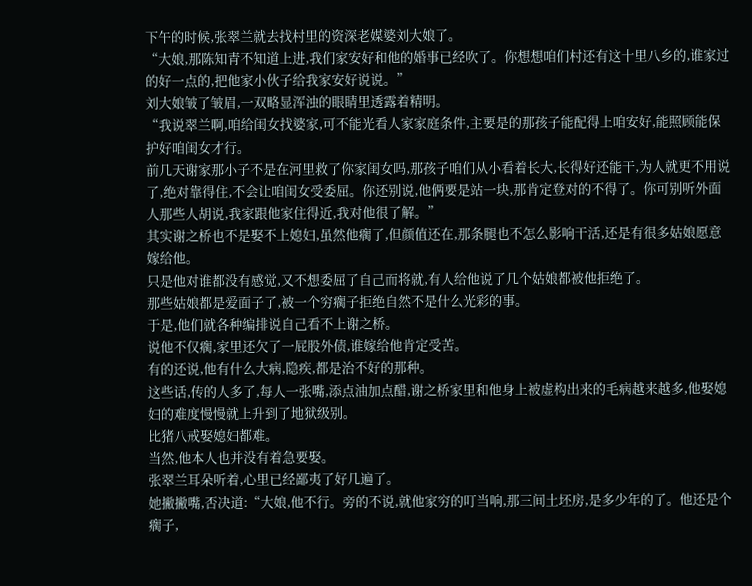下午的时候,张翠兰就去找村里的资深老媒婆刘大娘了。
“大娘,那陈知青不知道上进,我们家安好和他的婚事已经吹了。你想想咱们村还有这十里八乡的,谁家过的好一点的,把他家小伙子给我家安好说说。”
刘大娘皱了皱眉,一双略显浑浊的眼睛里透露着精明。
“我说翠兰啊,咱给闺女找婆家,可不能光看人家家庭条件,主要是的那孩子能配得上咱安好,能照顾能保护好咱闺女才行。
前几天谢家那小子不是在河里救了你家闺女吗,那孩子咱们从小看着长大,长得好还能干,为人就更不用说了,绝对靠得住,不会让咱闺女受委屈。你还别说,他俩要是站一块,那肯定登对的不得了。你可别听外面人那些人胡说,我家跟他家住得近,我对他很了解。”
其实谢之桥也不是娶不上媳妇,虽然他瘸了,但颜值还在,那条腿也不怎么影响干活,还是有很多姑娘愿意嫁给他。
只是他对谁都没有感觉,又不想委屈了自己而将就,有人给他说了几个姑娘都被他拒绝了。
那些姑娘都是爱面子了,被一个穷瘸子拒绝自然不是什么光彩的事。
于是,他们就各种编排说自己看不上谢之桥。
说他不仅瘸,家里还欠了一屁股外债,谁嫁给他肯定受苦。
有的还说,他有什么大病,隐疾,都是治不好的那种。
这些话,传的人多了,每人一张嘴,添点油加点醋,谢之桥家里和他身上被虚构出来的毛病越来越多,他娶媳妇的难度慢慢就上升到了地狱级别。
比猪八戒娶媳妇都难。
当然,他本人也并没有着急要娶。
张翠兰耳朵听着,心里已经鄙夷了好几遍了。
她撇撇嘴,否决道:“大娘,他不行。旁的不说,就他家穷的叮当响,那三间土坯房,是多少年的了。他还是个瘸子,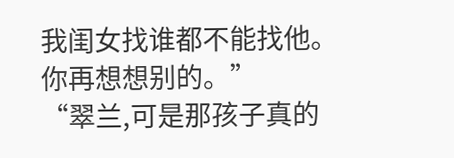我闺女找谁都不能找他。你再想想别的。”
“翠兰,可是那孩子真的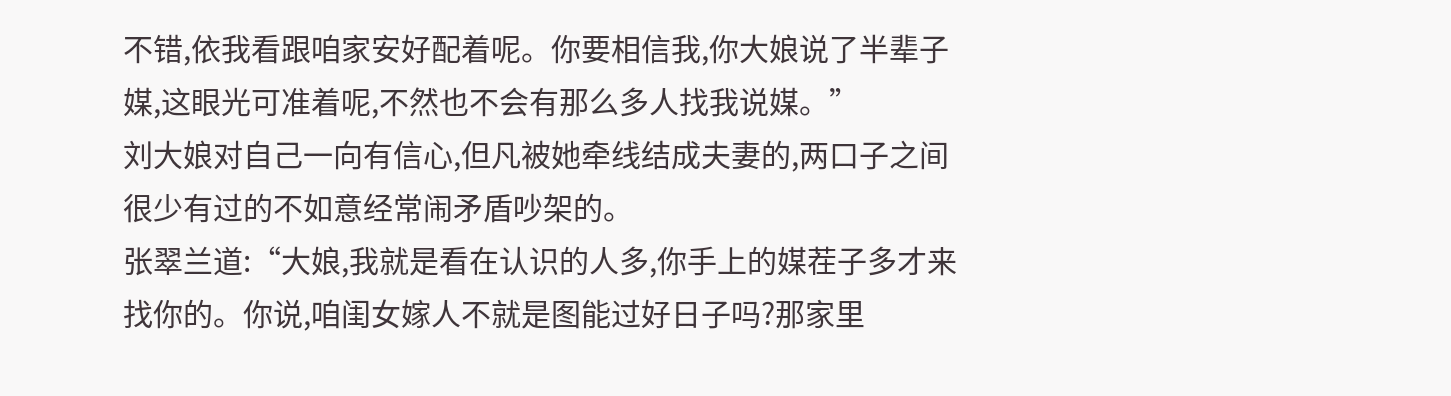不错,依我看跟咱家安好配着呢。你要相信我,你大娘说了半辈子媒,这眼光可准着呢,不然也不会有那么多人找我说媒。”
刘大娘对自己一向有信心,但凡被她牵线结成夫妻的,两口子之间很少有过的不如意经常闹矛盾吵架的。
张翠兰道:“大娘,我就是看在认识的人多,你手上的媒茬子多才来找你的。你说,咱闺女嫁人不就是图能过好日子吗?那家里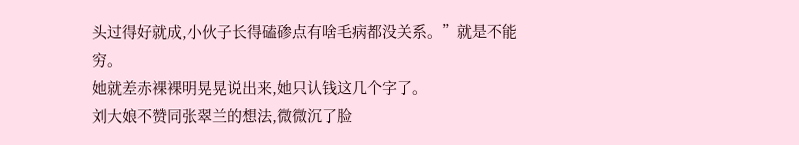头过得好就成,小伙子长得磕碜点有啥毛病都没关系。”就是不能穷。
她就差赤裸裸明晃晃说出来,她只认钱这几个字了。
刘大娘不赞同张翠兰的想法,微微沉了脸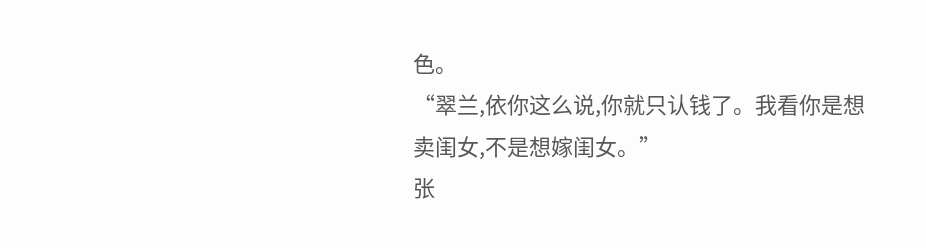色。
“翠兰,依你这么说,你就只认钱了。我看你是想卖闺女,不是想嫁闺女。”
张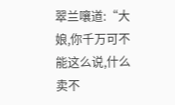翠兰嚷道:“大娘,你千万可不能这么说,什么卖不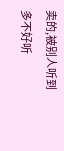卖的,被别人听到多不好听